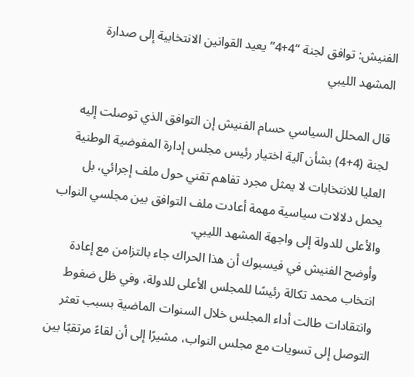الفنيش: توافق لجنة “4+4” يعيد القوانين الانتخابية إلى صدارة المشهد الليبي

قال المحلل السياسي حسام الفنيش إن التوافق الذي توصلت إليه لجنة (4+4) بشأن آلية اختيار رئيس مجلس إدارة المفوضية الوطنية العليا للانتخابات لا يمثل مجرد تفاهم تقني حول ملف إجرائي، بل يحمل دلالات سياسية مهمة أعادت ملف التوافق بين مجلسي النواب والأعلى للدولة إلى واجهة المشهد الليبي.
وأوضح الفنيش في فيسبوك أن هذا الحراك جاء بالتزامن مع إعادة انتخاب محمد تكالة رئيسًا للمجلس الأعلى للدولة، وفي ظل ضغوط وانتقادات طالت أداء المجلس خلال السنوات الماضية بسبب تعثر التوصل إلى تسويات مع مجلس النواب، مشيرًا إلى أن لقاءً مرتقبًا بين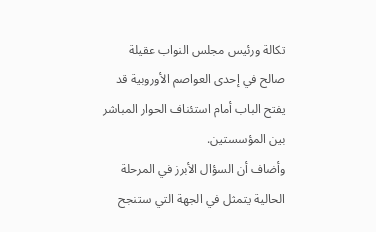تكالة ورئيس مجلس النواب عقيلة صالح في إحدى العواصم الأوروبية قد يفتح الباب أمام استئناف الحوار المباشر بين المؤسستين.
وأضاف أن السؤال الأبرز في المرحلة الحالية يتمثل في الجهة التي ستنجح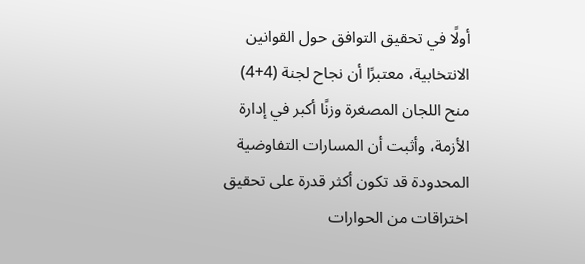أولًا في تحقيق التوافق حول القوانين الانتخابية، معتبرًا أن نجاح لجنة (4+4) منح اللجان المصغرة وزنًا أكبر في إدارة الأزمة، وأثبت أن المسارات التفاوضية المحدودة قد تكون أكثر قدرة على تحقيق اختراقات من الحوارات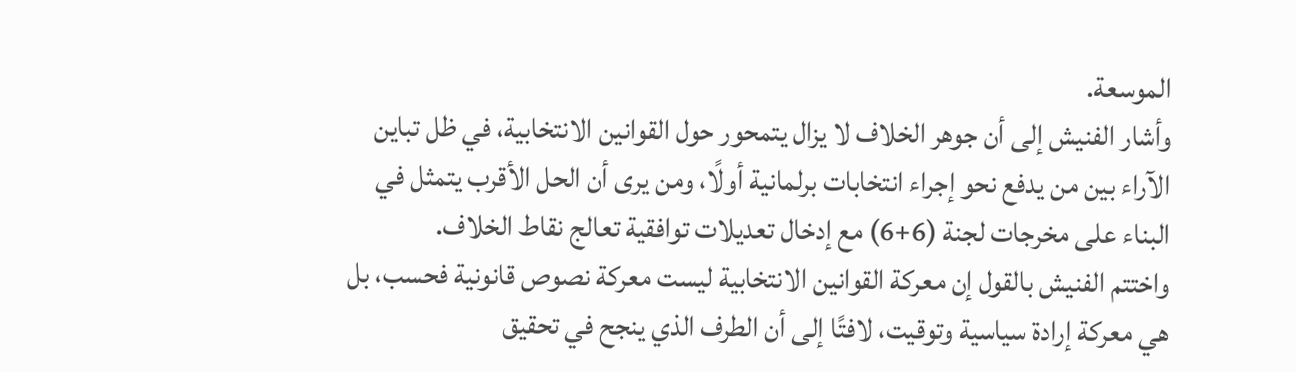الموسعة.
وأشار الفنيش إلى أن جوهر الخلاف لا يزال يتمحور حول القوانين الانتخابية، في ظل تباين الآراء بين من يدفع نحو إجراء انتخابات برلمانية أولًا، ومن يرى أن الحل الأقرب يتمثل في البناء على مخرجات لجنة (6+6) مع إدخال تعديلات توافقية تعالج نقاط الخلاف.
واختتم الفنيش بالقول إن معركة القوانين الانتخابية ليست معركة نصوص قانونية فحسب، بل هي معركة إرادة سياسية وتوقيت، لافتًا إلى أن الطرف الذي ينجح في تحقيق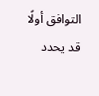التوافق أولًا قد يحدد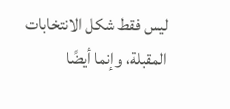ليس فقط شكل الانتخابات المقبلة، وإنما أيضًا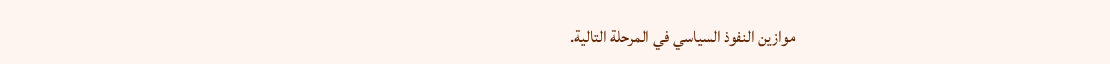موازين النفوذ السياسي في المرحلة التالية.